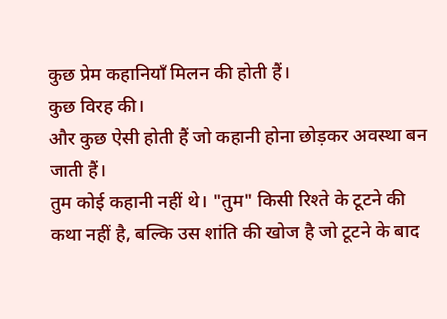कुछ प्रेम कहानियाँ मिलन की होती हैं।
कुछ विरह की।
और कुछ ऐसी होती हैं जो कहानी होना छोड़कर अवस्था बन जाती हैं।
तुम कोई कहानी नहीं थे। "तुम" किसी रिश्ते के टूटने की कथा नहीं है, बल्कि उस शांति की खोज है जो टूटने के बाद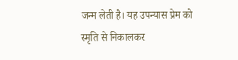जन्म लेती है। यह उपन्यास प्रेम को स्मृति से निकालकर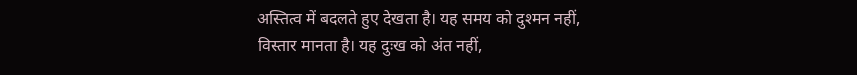अस्तित्व में बदलते हुए देखता है। यह समय को दुश्मन नहीं, विस्तार मानता है। यह दुःख को अंत नहीं,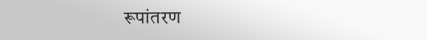रूपांतरण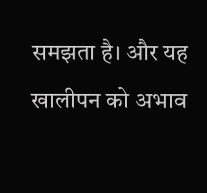समझता है। और यह खालीपन को अभाव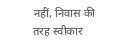नहीं, निवास की तरह स्वीकार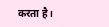करता है।